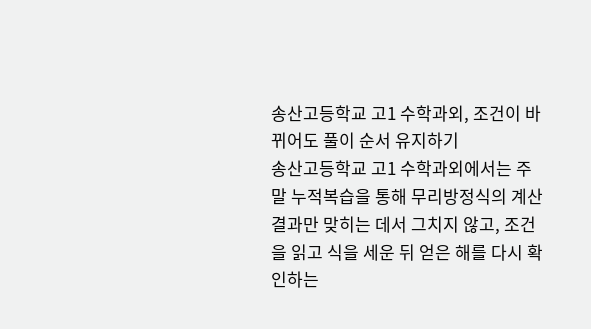송산고등학교 고1 수학과외, 조건이 바뀌어도 풀이 순서 유지하기
송산고등학교 고1 수학과외에서는 주말 누적복습을 통해 무리방정식의 계산 결과만 맞히는 데서 그치지 않고, 조건을 읽고 식을 세운 뒤 얻은 해를 다시 확인하는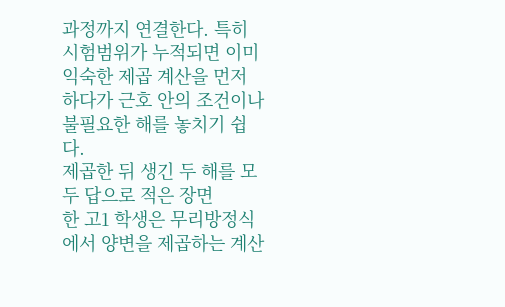과정까지 연결한다. 특히 시험범위가 누적되면 이미 익숙한 제곱 계산을 먼저 하다가 근호 안의 조건이나 불필요한 해를 놓치기 쉽다.
제곱한 뒤 생긴 두 해를 모두 답으로 적은 장면
한 고1 학생은 무리방정식에서 양변을 제곱하는 계산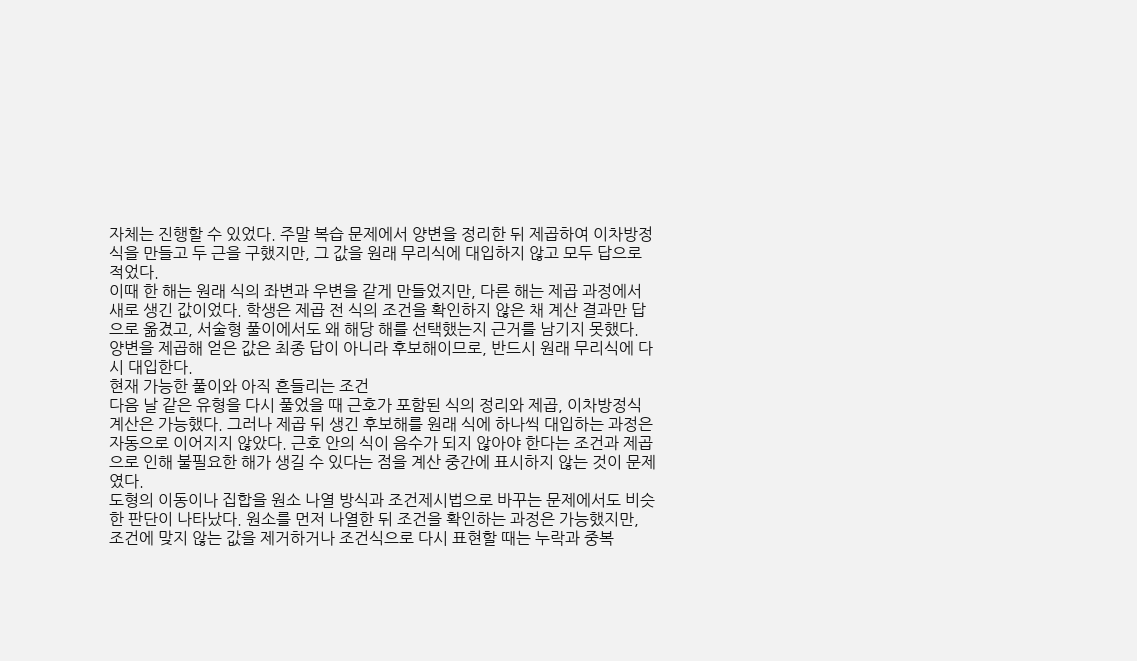자체는 진행할 수 있었다. 주말 복습 문제에서 양변을 정리한 뒤 제곱하여 이차방정식을 만들고 두 근을 구했지만, 그 값을 원래 무리식에 대입하지 않고 모두 답으로 적었다.
이때 한 해는 원래 식의 좌변과 우변을 같게 만들었지만, 다른 해는 제곱 과정에서 새로 생긴 값이었다. 학생은 제곱 전 식의 조건을 확인하지 않은 채 계산 결과만 답으로 옮겼고, 서술형 풀이에서도 왜 해당 해를 선택했는지 근거를 남기지 못했다.
양변을 제곱해 얻은 값은 최종 답이 아니라 후보해이므로, 반드시 원래 무리식에 다시 대입한다.
현재 가능한 풀이와 아직 흔들리는 조건
다음 날 같은 유형을 다시 풀었을 때 근호가 포함된 식의 정리와 제곱, 이차방정식 계산은 가능했다. 그러나 제곱 뒤 생긴 후보해를 원래 식에 하나씩 대입하는 과정은 자동으로 이어지지 않았다. 근호 안의 식이 음수가 되지 않아야 한다는 조건과 제곱으로 인해 불필요한 해가 생길 수 있다는 점을 계산 중간에 표시하지 않는 것이 문제였다.
도형의 이동이나 집합을 원소 나열 방식과 조건제시법으로 바꾸는 문제에서도 비슷한 판단이 나타났다. 원소를 먼저 나열한 뒤 조건을 확인하는 과정은 가능했지만, 조건에 맞지 않는 값을 제거하거나 조건식으로 다시 표현할 때는 누락과 중복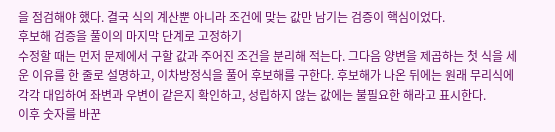을 점검해야 했다. 결국 식의 계산뿐 아니라 조건에 맞는 값만 남기는 검증이 핵심이었다.
후보해 검증을 풀이의 마지막 단계로 고정하기
수정할 때는 먼저 문제에서 구할 값과 주어진 조건을 분리해 적는다. 그다음 양변을 제곱하는 첫 식을 세운 이유를 한 줄로 설명하고, 이차방정식을 풀어 후보해를 구한다. 후보해가 나온 뒤에는 원래 무리식에 각각 대입하여 좌변과 우변이 같은지 확인하고, 성립하지 않는 값에는 불필요한 해라고 표시한다.
이후 숫자를 바꾼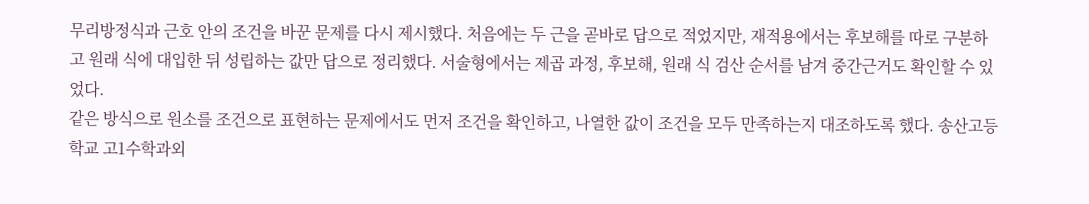무리방정식과 근호 안의 조건을 바꾼 문제를 다시 제시했다. 처음에는 두 근을 곧바로 답으로 적었지만, 재적용에서는 후보해를 따로 구분하고 원래 식에 대입한 뒤 성립하는 값만 답으로 정리했다. 서술형에서는 제곱 과정, 후보해, 원래 식 검산 순서를 남겨 중간근거도 확인할 수 있었다.
같은 방식으로 원소를 조건으로 표현하는 문제에서도 먼저 조건을 확인하고, 나열한 값이 조건을 모두 만족하는지 대조하도록 했다. 송산고등학교 고1수학과외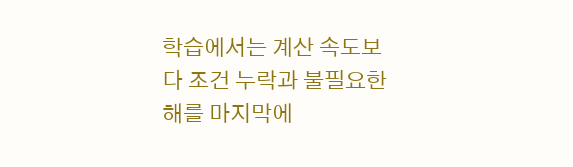학습에서는 계산 속도보다 조건 누락과 불필요한 해를 마지막에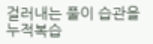걸러내는 풀이 습관을 누적복습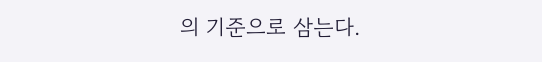의 기준으로 삼는다.